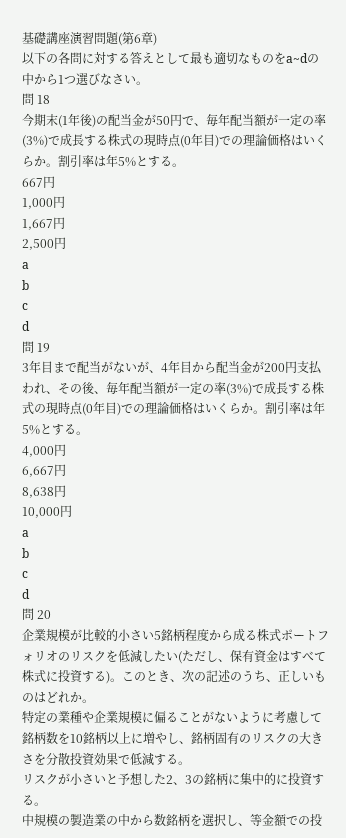基礎講座演習問題(第6章)
以下の各問に対する答えとして最も適切なものをa~dの中から1つ選びなさい。
問 18
今期末(1年後)の配当金が50円で、毎年配当額が一定の率(3%)で成長する株式の現時点(0年目)での理論価格はいくらか。割引率は年5%とする。
667円
1,000円
1,667円
2,500円
a
b
c
d
問 19
3年目まで配当がないが、4年目から配当金が200円支払われ、その後、毎年配当額が一定の率(3%)で成長する株式の現時点(0年目)での理論価格はいくらか。割引率は年5%とする。
4,000円
6,667円
8,638円
10,000円
a
b
c
d
問 20
企業規模が比較的小さい5銘柄程度から成る株式ポートフォリオのリスクを低減したい(ただし、保有資金はすべて株式に投資する)。このとき、次の記述のうち、正しいものはどれか。
特定の業種や企業規模に偏ることがないように考慮して銘柄数を10銘柄以上に増やし、銘柄固有のリスクの大きさを分散投資効果で低減する。
リスクが小さいと予想した2、3の銘柄に集中的に投資する。
中規模の製造業の中から数銘柄を選択し、等金額での投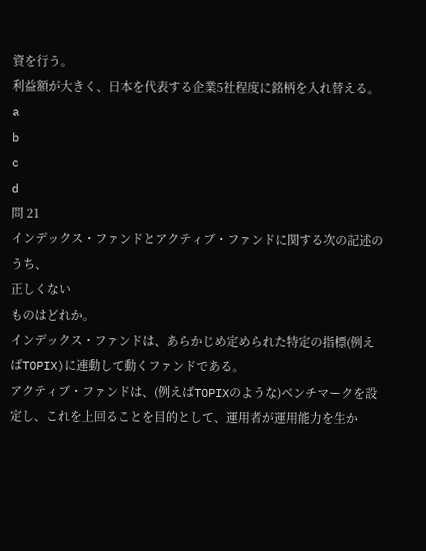資を行う。
利益額が大きく、日本を代表する企業5社程度に銘柄を入れ替える。
a
b
c
d
問 21
インデックス・ファンドとアクティブ・ファンドに関する次の記述のうち、
正しくない
ものはどれか。
インデックス・ファンドは、あらかじめ定められた特定の指標(例えばTOPIX)に連動して動くファンドである。
アクティブ・ファンドは、(例えばTOPIXのような)ベンチマークを設定し、これを上回ることを目的として、運用者が運用能力を生か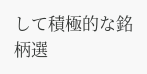して積極的な銘柄選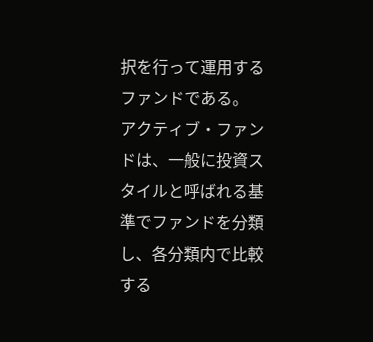択を行って運用するファンドである。
アクティブ・ファンドは、一般に投資スタイルと呼ばれる基準でファンドを分類し、各分類内で比較する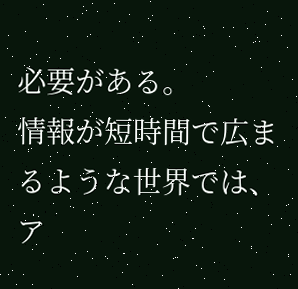必要がある。
情報が短時間で広まるような世界では、ア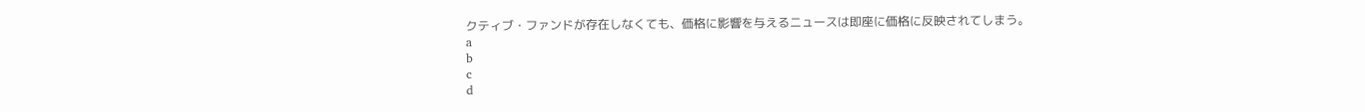クティブ・ファンドが存在しなくても、価格に影響を与えるニュースは即座に価格に反映されてしまう。
a
b
c
d